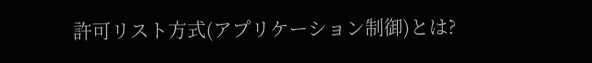許可リスト方式(アプリケーション制御)とは?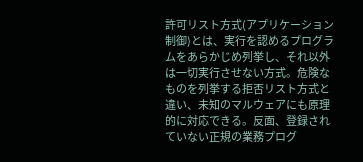許可リスト方式(アプリケーション制御)とは、実行を認めるプログラムをあらかじめ列挙し、それ以外は一切実行させない方式。危険なものを列挙する拒否リスト方式と違い、未知のマルウェアにも原理的に対応できる。反面、登録されていない正規の業務プログ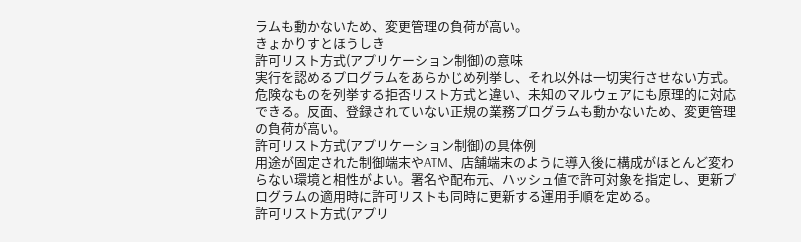ラムも動かないため、変更管理の負荷が高い。
きょかりすとほうしき
許可リスト方式(アプリケーション制御)の意味
実行を認めるプログラムをあらかじめ列挙し、それ以外は一切実行させない方式。危険なものを列挙する拒否リスト方式と違い、未知のマルウェアにも原理的に対応できる。反面、登録されていない正規の業務プログラムも動かないため、変更管理の負荷が高い。
許可リスト方式(アプリケーション制御)の具体例
用途が固定された制御端末やATM、店舗端末のように導入後に構成がほとんど変わらない環境と相性がよい。署名や配布元、ハッシュ値で許可対象を指定し、更新プログラムの適用時に許可リストも同時に更新する運用手順を定める。
許可リスト方式(アプリ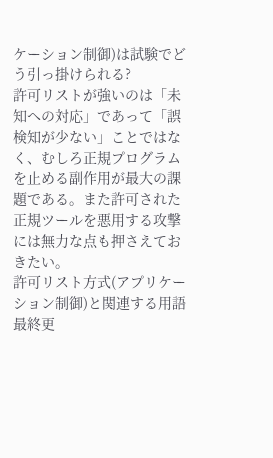ケーション制御)は試験でどう引っ掛けられる?
許可リストが強いのは「未知への対応」であって「誤検知が少ない」ことではなく、むしろ正規プログラムを止める副作用が最大の課題である。また許可された正規ツールを悪用する攻撃には無力な点も押さえておきたい。
許可リスト方式(アプリケーション制御)と関連する用語
最終更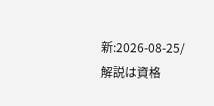新:2026-08-25/解説は資格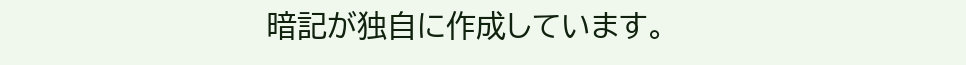暗記が独自に作成しています。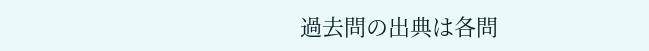過去問の出典は各問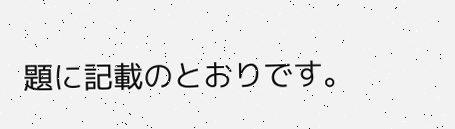題に記載のとおりです。